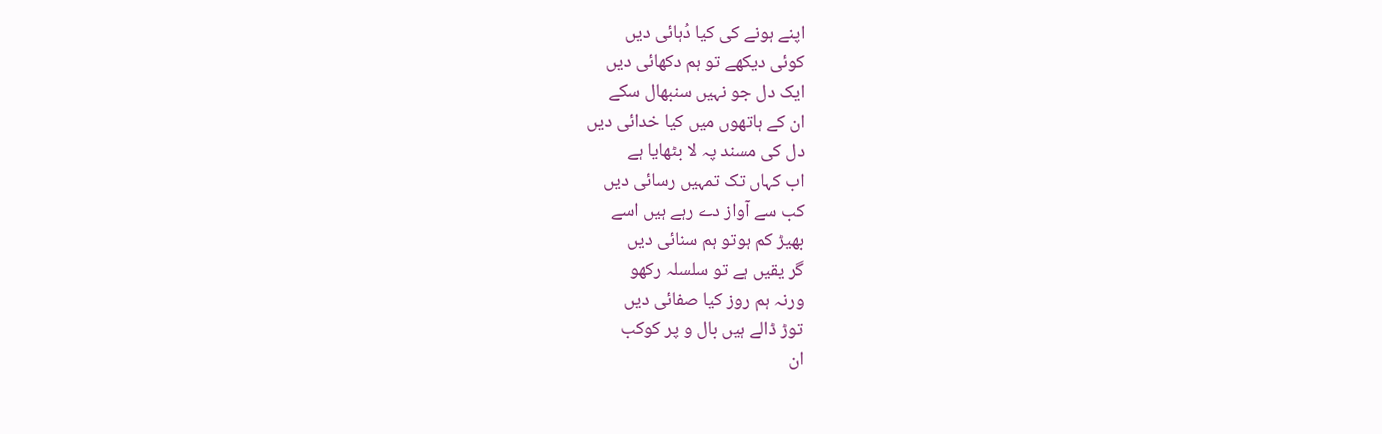اپنے ہونے کی کیا دُہائی دیں
کوئی دیکھے تو ہم دکھائی دیں
ایک دل جو نہیں سنبھال سکے
ان کے ہاتھوں میں کیا خدائی دیں
دل کی مسند پہ لا بٹھایا ہے
اب کہاں تک تمہیں رسائی دیں
کب سے آواز دے رہے ہیں اسے
بھیڑ کم ہوتو ہم سنائی دیں
گر یقیں ہے تو سلسلہ رکھو
ورنہ ہم روز کیا صفائی دیں
توڑ ڈالے ہیں بال و پر کوکب
ان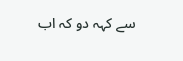سے کہہ دو کہ اب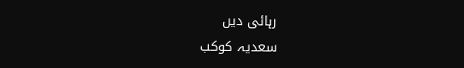رہائی دیں
سعدیہ کوکب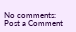No comments:
Post a Comment